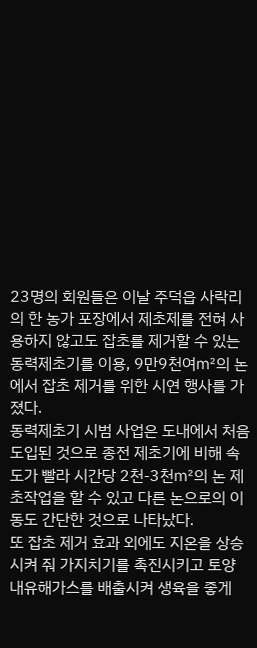23명의 회원들은 이날 주덕읍 사락리의 한 농가 포장에서 제초제를 전혀 사용하지 않고도 잡초를 제거할 수 있는 동력제초기를 이용, 9만9천여㎡의 논에서 잡초 제거를 위한 시연 행사를 가졌다.
동력제초기 시범 사업은 도내에서 처음 도입된 것으로 종전 제초기에 비해 속도가 빨라 시간당 2천-3천㎡의 논 제초작업을 할 수 있고 다른 논으로의 이동도 간단한 것으로 나타났다.
또 잡초 제거 효과 외에도 지온을 상승시켜 줘 가지치기를 촉진시키고 토양 내유해가스를 배출시켜 생육을 좋게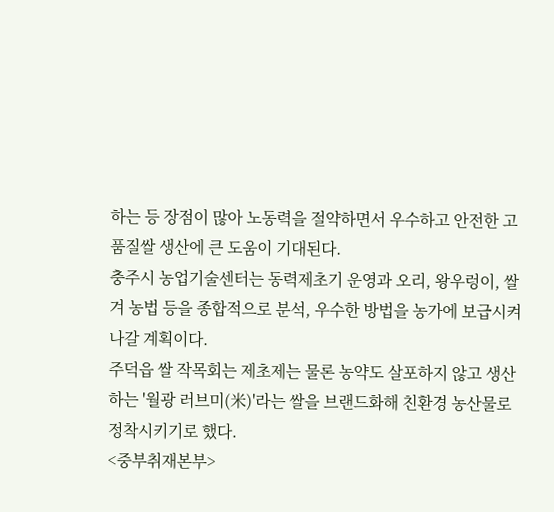하는 등 장점이 많아 노동력을 절약하면서 우수하고 안전한 고품질쌀 생산에 큰 도움이 기대된다.
충주시 농업기술센터는 동력제초기 운영과 오리, 왕우렁이, 쌀겨 농법 등을 종합적으로 분석, 우수한 방법을 농가에 보급시켜 나갈 계획이다.
주덕읍 쌀 작목회는 제초제는 물론 농약도 살포하지 않고 생산하는 '월광 러브미(米)'라는 쌀을 브랜드화해 친환경 농산물로 정착시키기로 했다.
<중부취재본부>